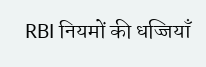RBI नियमों की धज्जियाँ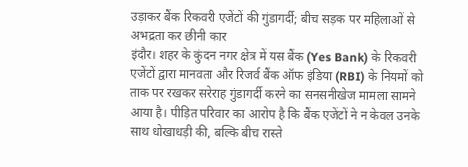उड़ाकर बैंक रिकवरी एजेंटों की गुंडागर्दी; बीच सड़क पर महिलाओं से अभद्रता कर छीनी कार
इंदौर। शहर के कुंदन नगर क्षेत्र में यस बैंक (Yes Bank) के रिकवरी एजेंटों द्वारा मानवता और रिजर्व बैंक ऑफ इंडिया (RBI) के नियमों को ताक पर रखकर सरेराह गुंडागर्दी करने का सनसनीखेज मामला सामने आया है। पीड़ित परिवार का आरोप है कि बैंक एजेंटों ने न केवल उनके साथ धोखाधड़ी की, बल्कि बीच रास्ते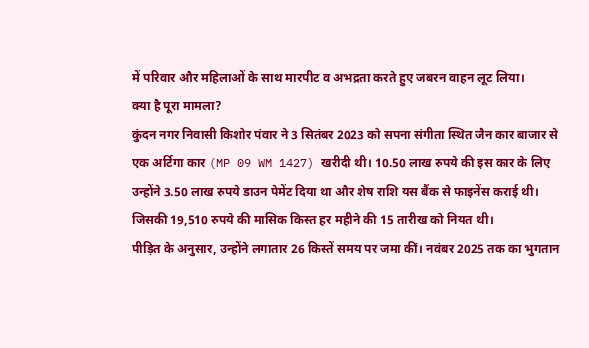में परिवार और महिलाओं के साथ मारपीट व अभद्रता करते हुए जबरन वाहन लूट लिया।
क्या है पूरा मामला?
कुंदन नगर निवासी किशोर पंवार ने 3 सितंबर 2023 को सपना संगीता स्थित जैन कार बाजार से एक अर्टिगा कार (MP 09 WM 1427) खरीदी थी। 10.50 लाख रुपये की इस कार के लिए उन्होंने 3.50 लाख रुपये डाउन पेमेंट दिया था और शेष राशि यस बैंक से फाइनेंस कराई थी। जिसकी 19,510 रुपये की मासिक किस्त हर महीने की 15 तारीख को नियत थी।
पीड़ित के अनुसार, उन्होंने लगातार 26 किस्तें समय पर जमा कीं। नवंबर 2025 तक का भुगतान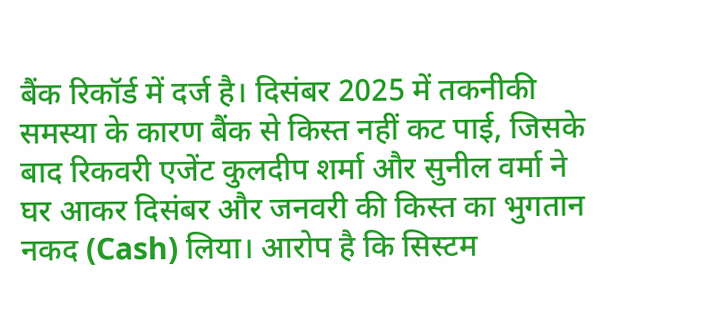बैंक रिकॉर्ड में दर्ज है। दिसंबर 2025 में तकनीकी समस्या के कारण बैंक से किस्त नहीं कट पाई, जिसके बाद रिकवरी एजेंट कुलदीप शर्मा और सुनील वर्मा ने घर आकर दिसंबर और जनवरी की किस्त का भुगतान नकद (Cash) लिया। आरोप है कि सिस्टम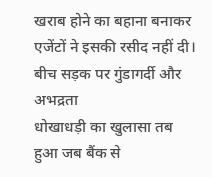खराब होने का बहाना बनाकर एजेंटों ने इसकी रसीद नहीं दी।
बीच सड़क पर गुंडागर्दी और अभद्रता
धोखाधड़ी का खुलासा तब हुआ जब बैंक से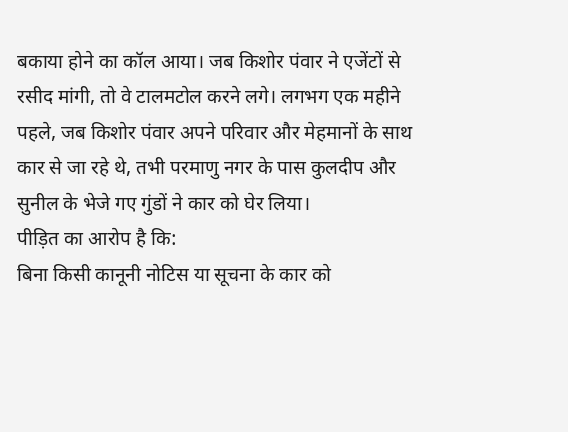बकाया होने का कॉल आया। जब किशोर पंवार ने एजेंटों से रसीद मांगी, तो वे टालमटोल करने लगे। लगभग एक महीने पहले, जब किशोर पंवार अपने परिवार और मेहमानों के साथ कार से जा रहे थे, तभी परमाणु नगर के पास कुलदीप और सुनील के भेजे गए गुंडों ने कार को घेर लिया।
पीड़ित का आरोप है कि:
बिना किसी कानूनी नोटिस या सूचना के कार को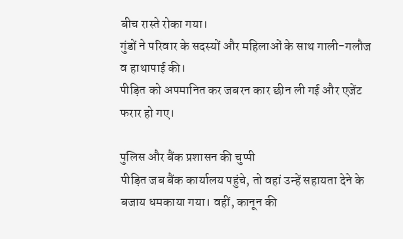बीच रास्ते रोका गया।
गुंडों ने परिवार के सदस्यों और महिलाओं के साथ गाली-गलौज व हाथापाई की।
पीड़ित को अपमानित कर जबरन कार छीन ली गई और एजेंट फरार हो गए।

पुलिस और बैंक प्रशासन की चुप्पी
पीड़ित जब बैंक कार्यालय पहुंचे, तो वहां उन्हें सहायता देने के बजाय धमकाया गया। वहीं, कानून की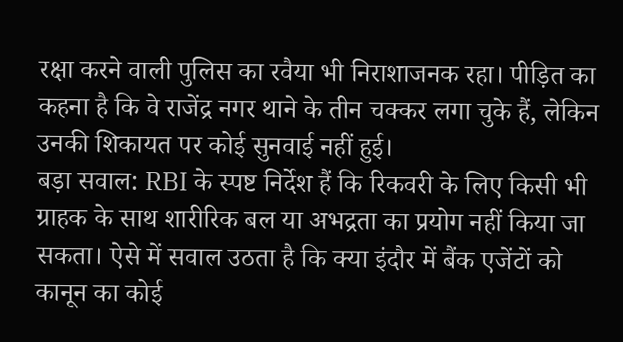रक्षा करने वाली पुलिस का रवैया भी निराशाजनक रहा। पीड़ित का कहना है कि वे राजेंद्र नगर थाने के तीन चक्कर लगा चुके हैं, लेकिन उनकी शिकायत पर कोई सुनवाई नहीं हुई।
बड़ा सवाल: RBI के स्पष्ट निर्देश हैं कि रिकवरी के लिए किसी भी ग्राहक के साथ शारीरिक बल या अभद्रता का प्रयोग नहीं किया जा सकता। ऐसे में सवाल उठता है कि क्या इंदौर में बैंक एजेंटों को कानून का कोई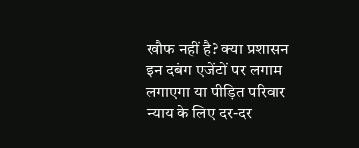खौफ नहीं है? क्या प्रशासन इन दबंग एजेंटों पर लगाम लगाएगा या पीड़ित परिवार न्याय के लिए दर-दर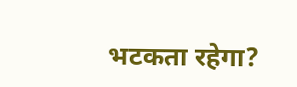भटकता रहेगा?